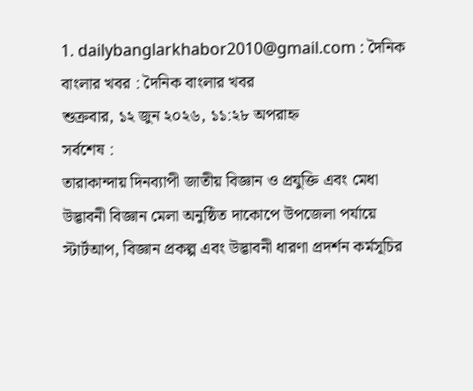1. dailybanglarkhabor2010@gmail.com : দৈনিক বাংলার খবর : দৈনিক বাংলার খবর
শুক্রবার, ১২ জুন ২০২৬, ১১:২৮ অপরাহ্ন
সর্বশেষ :
তারাকান্দায় দিনব্যাপী জাতীয় বিজ্ঞান ও প্রযুক্তি এবং মেধা উদ্ভাবনী বিজ্ঞান মেলা অনুষ্ঠিত দাকোপে উপজেলা পর্যায়ে স্টার্টআপ, বিজ্ঞান প্রকল্প এবং উদ্ভাবনী ধারণা প্রদর্শন কর্মসূচির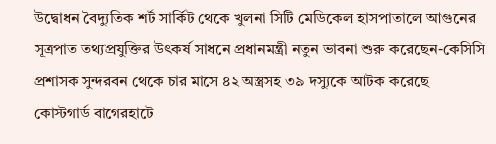উদ্বোধন বৈদ্যুতিক শর্ট সার্কিট থেকে খুলনা সিটি মেডিকেল হাসপাতালে আগুনের সূত্রপাত তথ্যপ্রযুক্তির উৎকর্ষ সাধনে প্রধানমন্ত্রী নতুন ভাবনা শুরু করেছেন-কেসিসি প্রশাসক সুন্দরবন থেকে চার মাসে ৪২ অস্ত্রসহ ৩৯ দস্যুকে আটক করেছে কোস্টগার্ড বাগেরহাটে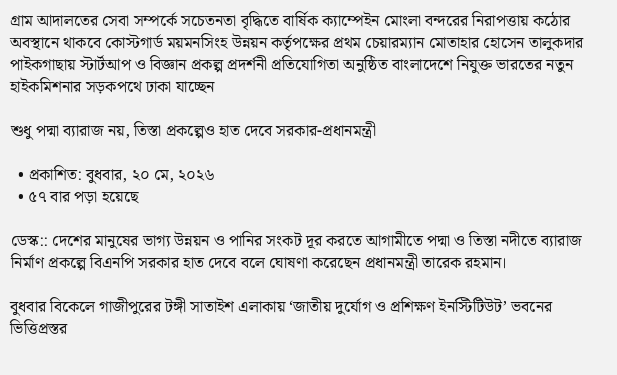গ্রাম আদালতের সেবা সম্পর্কে সচেতনতা বৃদ্ধিতে বার্ষিক ক্যাম্পেইন মোংলা বন্দরের নিরাপত্তায় কঠোর অবস্থানে থাকবে কোস্টগার্ড ময়মনসিংহ উন্নয়ন কর্তৃপক্ষের প্রথম চেয়ারম্যান মোতাহার হোসেন তালুকদার পাইকগাছায় স্টার্টআপ ও বিজ্ঞান প্রকল্প প্রদর্শনী প্রতিযোগিতা অনুষ্ঠিত বাংলাদেশে নিযুক্ত ভারতের নতুন হাইকমিশনার সড়কপথে ঢাকা যাচ্ছেন

শুধু পদ্মা ব্যারাজ নয়, তিস্তা প্রকল্পেও হাত দেবে সরকার-প্রধানমন্ত্রী

  • প্রকাশিত: বুধবার, ২০ মে, ২০২৬
  • ৫৭ বার পড়া হয়েছে

ডেস্ক:: দেশের মানুষের ভাগ্য উন্নয়ন ও পানির সংকট দূর করতে আগামীতে পদ্মা ও তিস্তা নদীতে ব্যারাজ নির্মাণ প্রকল্পে বিএনপি সরকার হাত দেবে বলে ঘোষণা করেছেন প্রধানমন্ত্রী তারেক রহমান।

বুধবার বিকেলে গাজীপুরের টঙ্গী সাতাইশ এলাকায় ‘জাতীয় দুর্যোগ ও প্রশিক্ষণ ইনস্টিটিউট’ ভবনের ভিত্তিপ্রস্তর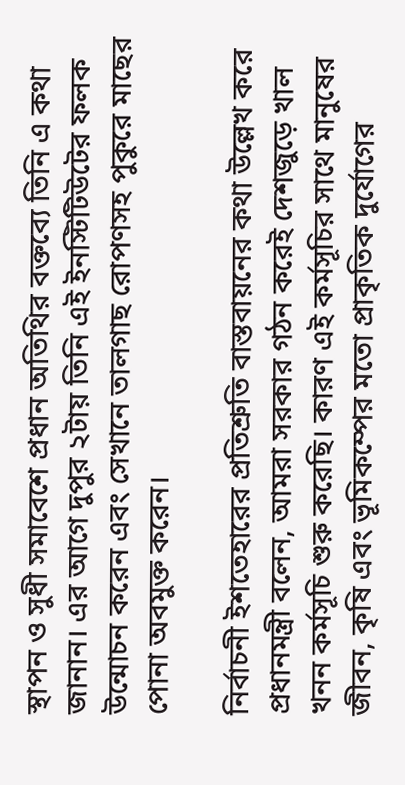স্থাপন ও সুধী সমাবেশে প্রধান অতিথির বক্তব্যে তিনি এ কথা জানান। এর আগে দুপুর ২টায় তিনি এই ইনস্টিটিউটের ফলক উন্মোচন করেন এবং সেখানে তালগাছ রোপণসহ পুকুরে মাছের পোনা অবমুক্ত করেন।

নির্বাচনী ইশতেহারের প্রতিশ্রুতি বাস্তবায়নের কথা উল্লেখ করে প্রধানমন্ত্রী বলেন, আমরা সরকার গঠন করেই দেশজুড়ে খাল খনন কর্মসূচি শুরু করেছি। কারণ এই কর্মসূচির সাথে মানুষের জীবন, কৃষি এবং ভূমিকম্পের মতো প্রাকৃতিক দুর্যোগের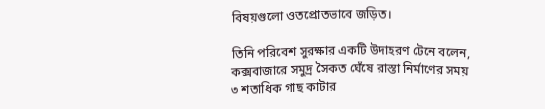বিষয়গুলো ওতপ্রোতভাবে জড়িত।

তিনি পরিবেশ সুরক্ষার একটি উদাহরণ টেনে বলেন, কক্সবাজারে সমুদ্র সৈকত ঘেঁষে রাস্তা নির্মাণের সময় ৩ শতাধিক গাছ কাটার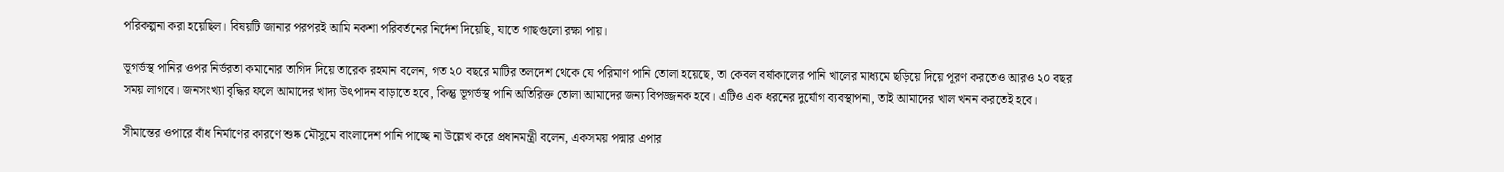পরিকল্পনা করা হয়েছিল। বিষয়টি জানার পরপরই আমি নকশা পরিবর্তনের নির্দেশ দিয়েছি, যাতে গাছগুলো রক্ষা পায়।

ভূগর্ভস্থ পানির ওপর নির্ভরতা কমানোর তাগিদ দিয়ে তারেক রহমান বলেন, গত ২০ বছরে মাটির তলদেশ থেকে যে পরিমাণ পানি তোলা হয়েছে, তা কেবল বর্ষাকালের পানি খালের মাধ্যমে ছড়িয়ে দিয়ে পূরণ করতেও আরও ২০ বছর সময় লাগবে। জনসংখ্যা বৃদ্ধির ফলে আমাদের খাদ্য উৎপাদন বাড়াতে হবে, কিন্তু ভূগর্ভস্থ পানি অতিরিক্ত তোলা আমাদের জন্য বিপজ্জনক হবে। এটিও এক ধরনের দুর্যোগ ব্যবস্থাপনা, তাই আমাদের খাল খনন করতেই হবে।

সীমান্তের ওপারে বাঁধ নির্মাণের কারণে শুষ্ক মৌসুমে বাংলাদেশ পানি পাচ্ছে না উল্লেখ করে প্রধানমন্ত্রী বলেন, একসময় পদ্মার এপার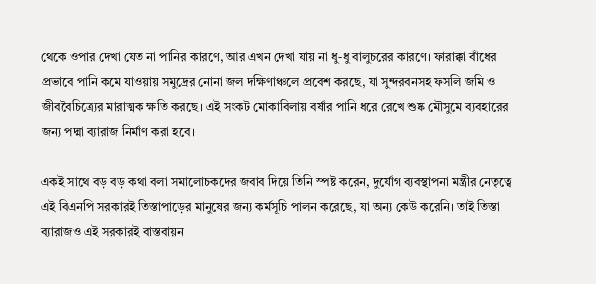থেকে ওপার দেখা যেত না পানির কারণে, আর এখন দেখা যায় না ধু-ধু বালুচরের কারণে। ফারাক্কা বাঁধের প্রভাবে পানি কমে যাওয়ায় সমুদ্রের নোনা জল দক্ষিণাঞ্চলে প্রবেশ করছে, যা সুন্দরবনসহ ফসলি জমি ও জীববৈচিত্র্যের মারাত্মক ক্ষতি করছে। এই সংকট মোকাবিলায় বর্ষার পানি ধরে রেখে শুষ্ক মৌসুমে ব্যবহারের জন্য পদ্মা ব্যারাজ নির্মাণ করা হবে।

একই সাথে বড় বড় কথা বলা সমালোচকদের জবাব দিয়ে তিনি স্পষ্ট করেন, দুর্যোগ ব্যবস্থাপনা মন্ত্রীর নেতৃত্বে এই বিএনপি সরকারই তিস্তাপাড়ের মানুষের জন্য কর্মসূচি পালন করেছে, যা অন্য কেউ করেনি। তাই তিস্তা ব্যারাজও এই সরকারই বাস্তবায়ন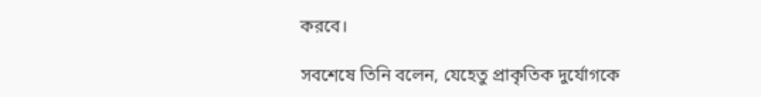করবে।

সবশেষে তিনি বলেন, যেহেতু প্রাকৃতিক দুর্যোগকে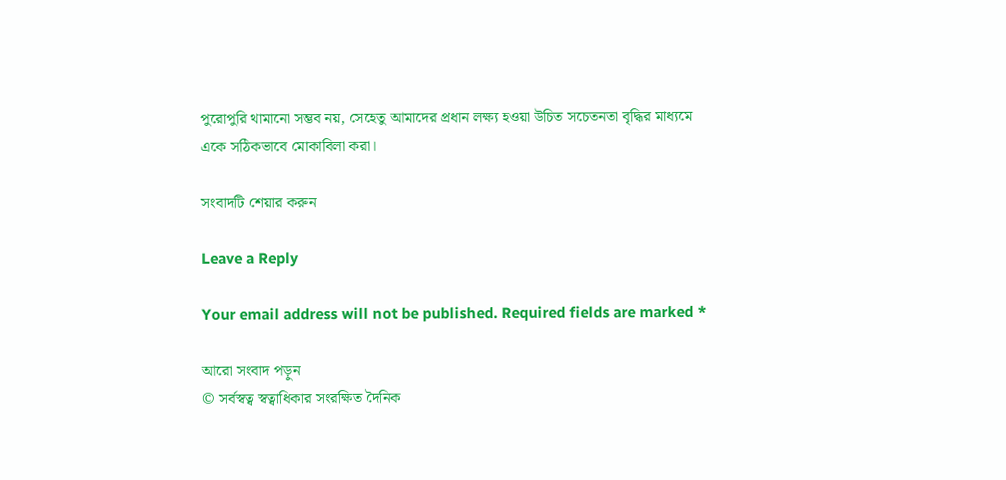পুরোপুরি থামানো সম্ভব নয়, সেহেতু আমাদের প্রধান লক্ষ্য হওয়া উচিত সচেতনতা বৃদ্ধির মাধ্যমে একে সঠিকভাবে মোকাবিলা করা।

সংবাদটি শেয়ার করুন

Leave a Reply

Your email address will not be published. Required fields are marked *

আরো সংবাদ পড়ুন
© সর্বস্বত্ব স্বত্বাধিকার সংরক্ষিত দৈনিক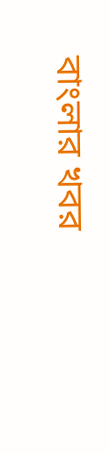বাংলার খবর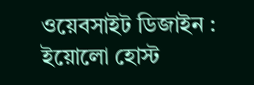ওয়েবসাইট ডিজাইন : ইয়োলো হোস্ট